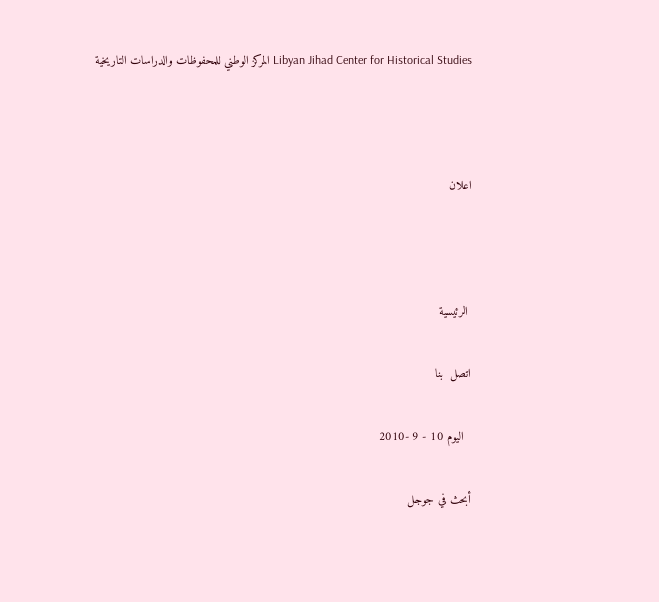Libyan Jihad Center for Historical Studies المركز الوطني للمحفوظات والدراسات التاريخية



اعلان



 الرئيسية

اتصل  بنا

  اليوم 10 - 9 -2010

أبحث في جوجل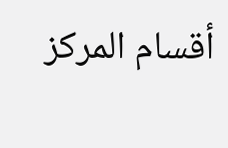أقسام المركز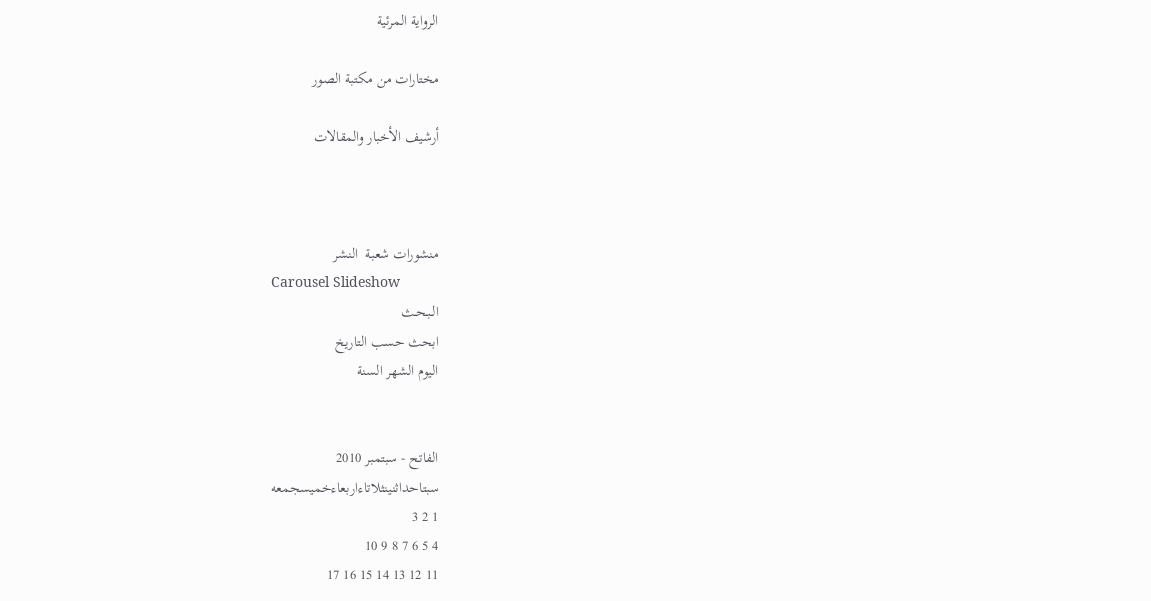الرواية المرئية

مختارات من مكتبة الصور

أرشيف الأخبار والمقالات



منشورات شعبة  النشر
Carousel Slideshow
الـبـحـث
ابحث حسب التاريخ
اليوم الشهر السنة


الفاتح - سبتمبر 2010
سبتاحداثنينثلاتاءاربعاءخميسجمعه
1 2 3
4 5 6 7 8 9 10
11 12 13 14 15 16 17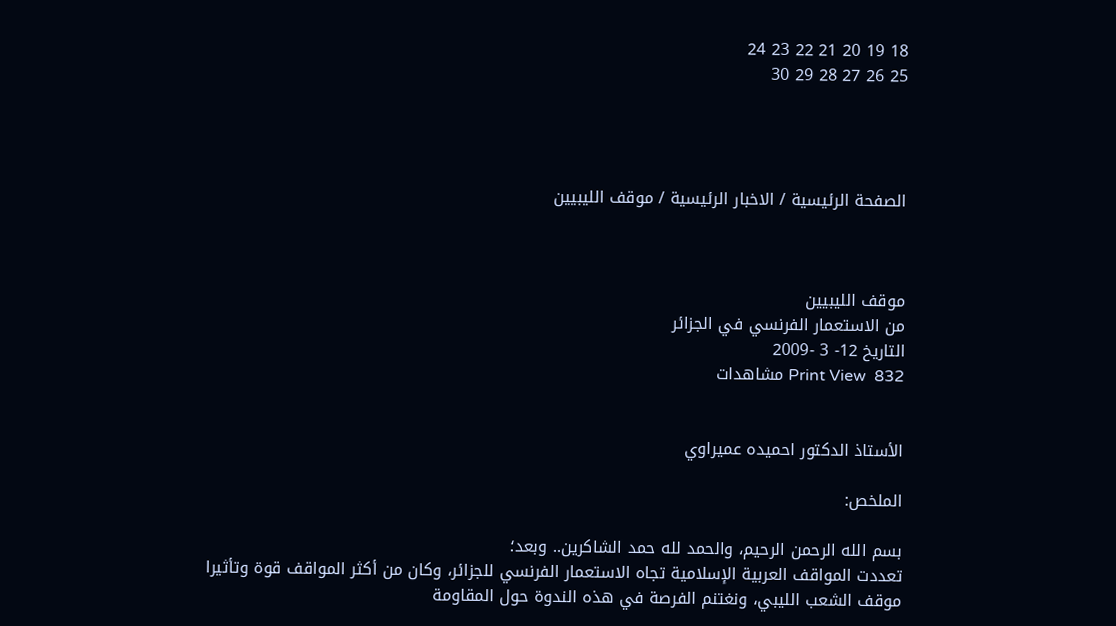18 19 20 21 22 23 24
25 26 27 28 29 30




الصفحة الرئيسية / الاخبار الرئيسية / موقف الليبيين



موقف الليبيين
من الاستعمار الفرنسي في الجزائر
التاريخ 12- 3 -2009
Print View  832 مشاهدات


الأستاذ الدكتور احميده عميراوي

الملخص:

بسم الله الرحمن الرحيم، والحمد لله حمد الشاكرين.. وبعد؛
تعددت المواقف العربية الإسلامية تجاه الاستعمار الفرنسي للجزائر، وكان من أكثر المواقف قوة وتأثيرا موقف الشعب الليبي، ونغتنم الفرصة في هذه الندوة حول المقاومة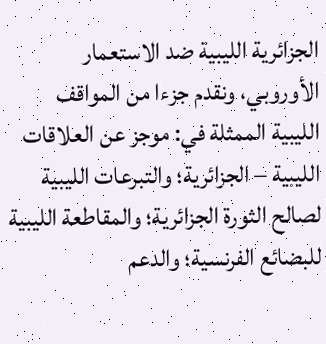الجزائرية الليبية ضد الاستعمار الأوروبي، ونقدم جزءا من المواقف الليبية الممثلة في: موجز عن العلاقات الليبية – الجزائرية؛ والتبرعات الليبية لصالح الثورة الجزائرية؛ والمقاطعة الليبية للبضائع الفرنسية؛ والدعم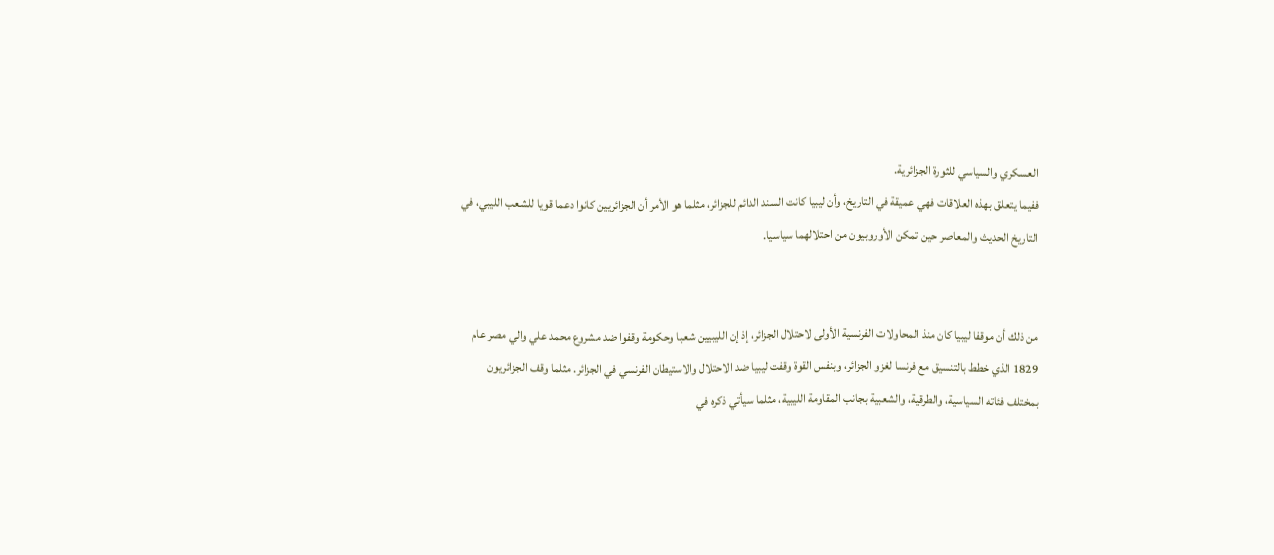العسكري والسياسي للثورة الجزائرية.
ففيما يتعلق بهذه العلاقات فهي عميقة في التاريخ، وأن ليبيا كانت السند الدائم للجزائر، مثلما هو الأمر أن الجزائريين كانوا دعما قويا للشعب الليبي، في التاريخ الحديث والمعاصر حين تمكن الأوروبيون من احتلالهما سياسيا.


من ذلك أن موقفا ليبيا كان منذ المحاولات الفرنسية الأولى لاحتلال الجزائر، إذ إن الليبيين شعبا وحكومة وقفوا ضد مشروع محمد علي والي مصر عام 1829 الذي خطط بالتنسيق مع فرنسا لغزو الجزائر، وبنفس القوة وقفت ليبيا ضد الاحتلال والاستيطان الفرنسي في الجزائر. مثلما وقف الجزائريون بمختلف فئاته السياسية، والطرقية، والشعبية بجانب المقاومة الليبية، مثلما سيأتي ذكره في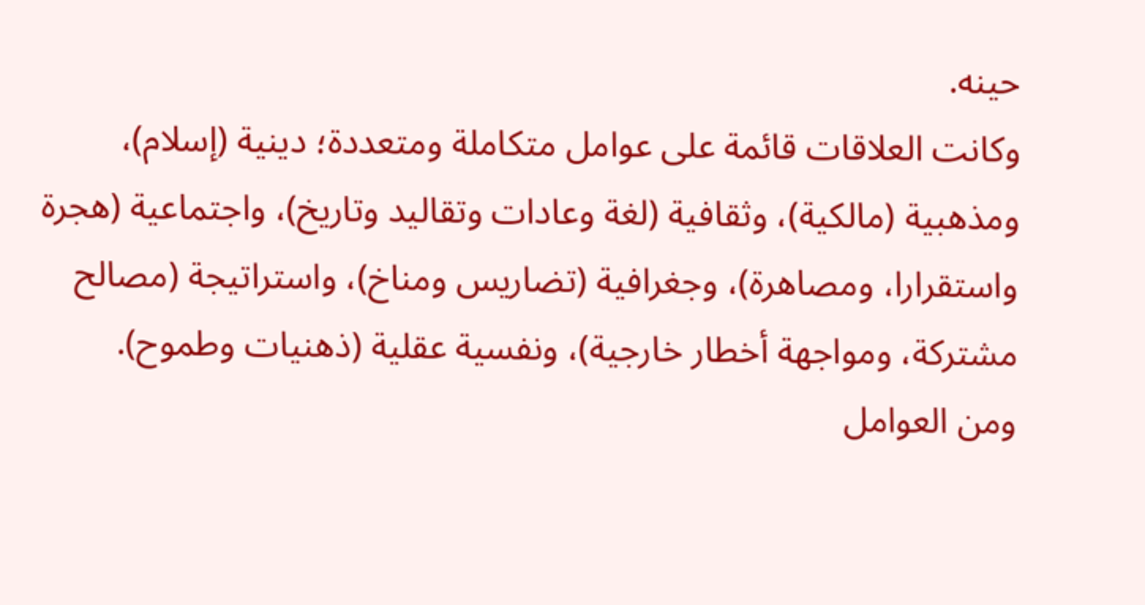حينه.
وكانت العلاقات قائمة على عوامل متكاملة ومتعددة؛ دينية (إسلام)، ومذهبية (مالكية)، وثقافية (لغة وعادات وتقاليد وتاريخ)، واجتماعية (هجرة واستقرارا، ومصاهرة)، وجغرافية (تضاريس ومناخ)، واستراتيجة (مصالح مشتركة، ومواجهة أخطار خارجية)، ونفسية عقلية (ذهنيات وطموح).
ومن العوامل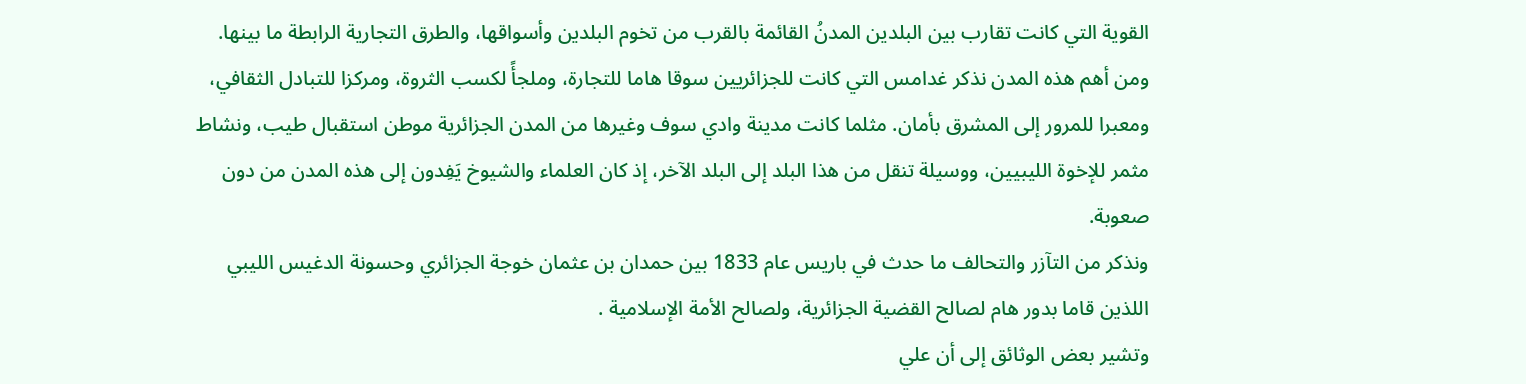القوية التي كانت تقارب بين البلدين المدنُ القائمة بالقرب من تخوم البلدين وأسواقها، والطرق التجارية الرابطة ما بينها. ومن أهم هذه المدن نذكر غدامس التي كانت للجزائريين سوقا هاما للتجارة، وملجأً لكسب الثروة، ومركزا للتبادل الثقافي، ومعبرا للمرور إلى المشرق بأمان. مثلما كانت مدينة وادي سوف وغيرها من المدن الجزائرية موطن استقبال طيب، ونشاط مثمر للإخوة الليبيين، ووسيلة تنقل من هذا البلد إلى البلد الآخر، إذ كان العلماء والشيوخ يَفِدون إلى هذه المدن من دون صعوبة.
ونذكر من التآزر والتحالف ما حدث في باريس عام 1833 بين حمدان بن عثمان خوجة الجزائري وحسونة الدغيس الليبي اللذين قاما بدور هام لصالح القضية الجزائرية، ولصالح الأمة الإسلامية .
وتشير بعض الوثائق إلى أن علي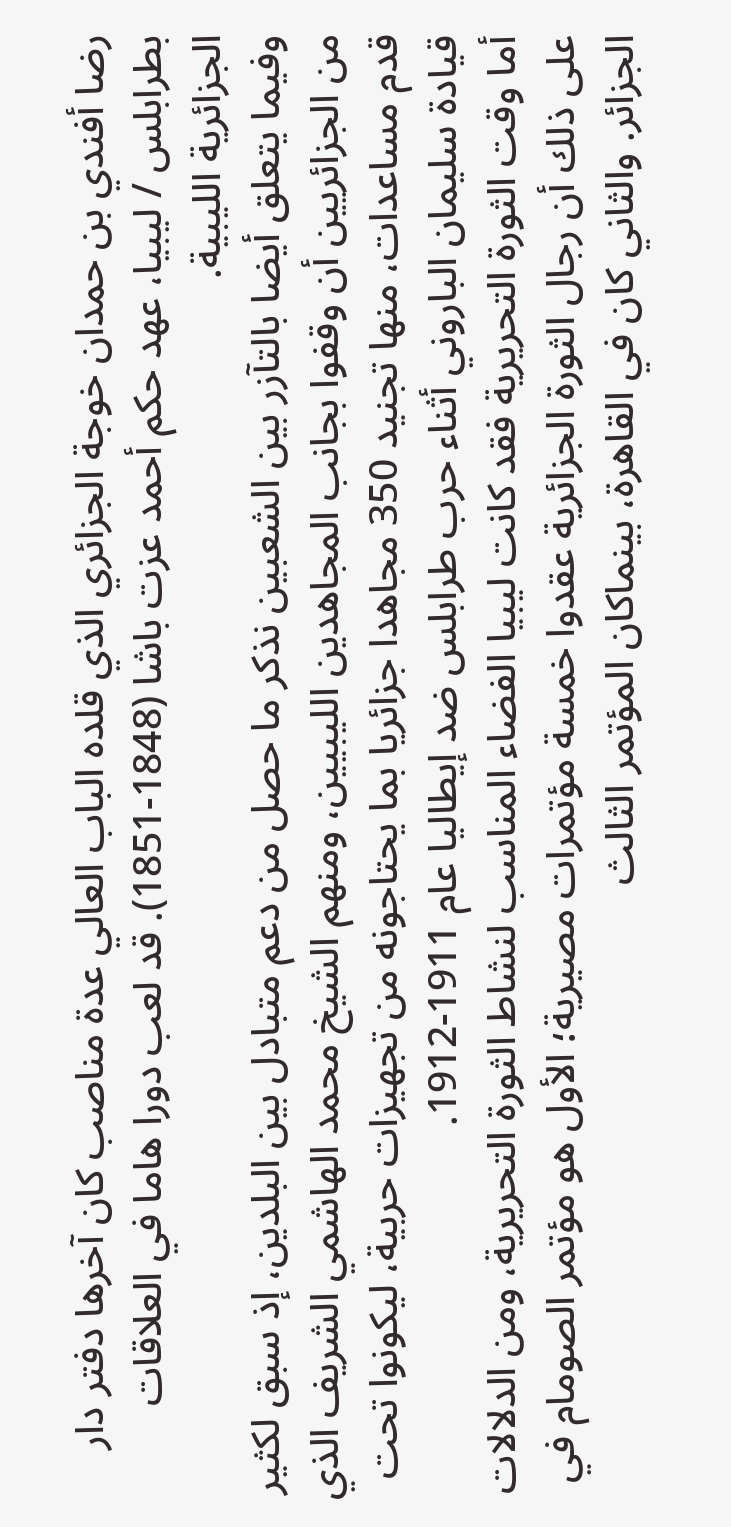رضا أفندي بن حمدان خوجة الجزائري الذي قلده الباب العالي عدة مناصب كان آخرها دفتر دار بطرابلس / ليبيا، عهد حكم أحمد عزت باشا (1848-1851). قد لعب دورا هاما في العلاقات الجزائرية الليبية.
وفيما يتعلق أيضا بالتآزر بين الشعبين نذكر ما حصل من دعم متبادل بين البلدين، إذ سبق لكثير من الجزائريين أن وقفوا بجانب المجاهدين الليبيين، ومنهم الشيخ محمد الهاشمي الشريف الذي قدم مساعدات، منها تجنيد 350 مجاهدا جزائريا بما يحتاجونه من تجهيزات حربية، ليكونوا تحت قيادة سليمان الباروني أثناء حرب طرابلس ضد إيطاليا عام 1911-1912.
أما وقت الثورة التحريرية فقد كانت ليبيا الفضاء المناسب لنشاط الثورة التحريرية، ومن الدلالات على ذلك أن رجال الثورة الجزائرية عقدوا خمسة مؤتمرات مصيرية؛ الأول هو مؤتمر الصومام في الجزائر. والثاني كان في القاهرة، بينماكان المؤتمر الثالث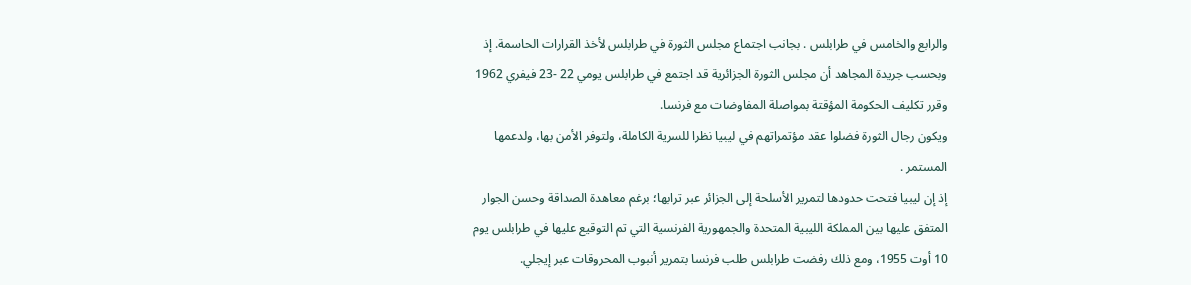والرابع والخامس في طرابلس . بجانب اجتماع مجلس الثورة في طرابلس لأخذ القرارات الحاسمة. إذ وبحسب جريدة المجاهد أن مجلس الثورة الجزائرية قد اجتمع في طرابلس يومي 22 -23 فيفري 1962 وقرر تكليف الحكومة المؤقتة بمواصلة المفاوضات مع فرنسا.
ويكون رجال الثورة فضلوا عقد مؤتمراتهم في ليبيا نظرا للسرية الكاملة، ولتوفر الأمن بها، ولدعمها المستمر .
إذ إن ليبيا فتحت حدودها لتمرير الأسلحة إلى الجزائر عبر ترابها؛ برغم معاهدة الصداقة وحسن الجوار المتفق عليها بين المملكة الليبية المتحدة والجمهورية الفرنسية التي تم التوقيع عليها في طرابلس يوم 10 أوت 1955، ومع ذلك رفضت طرابلس طلب فرنسا بتمرير أنبوب المحروقات عبر إيجلي.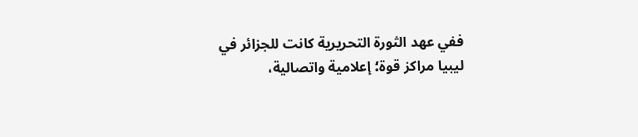ففي عهد الثورة التحريرية كانت للجزائر في ليبيا مراكز قوة؛ إعلامية واتصالية،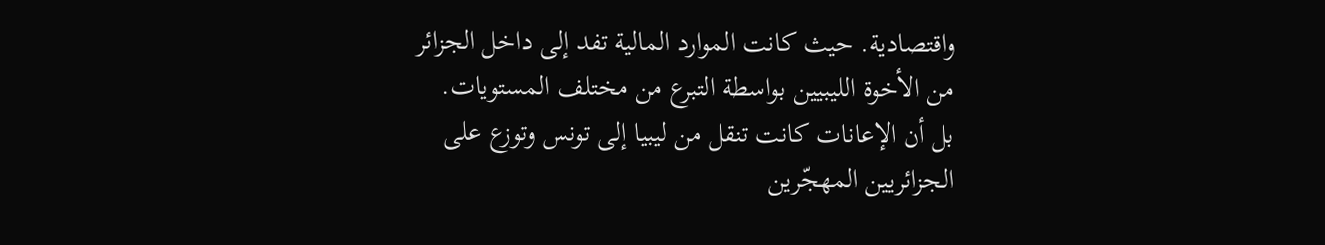واقتصادية. حيث كانت الموارد المالية تفد إلى داخل الجزائر من الأخوة الليبيين بواسطة التبرع من مختلف المستويات. بل أن الإعانات كانت تنقل من ليبيا إلى تونس وتوزع على الجزائريين المهجّرين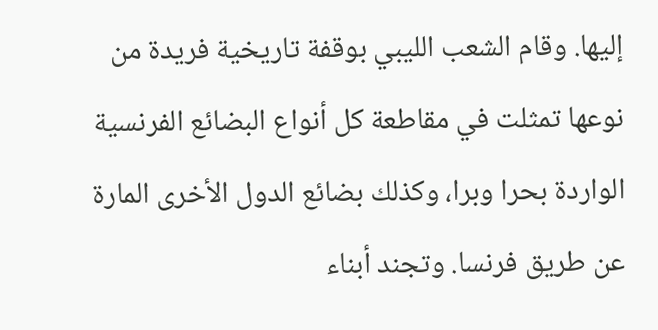إليها. وقام الشعب الليبي بوقفة تاريخية فريدة من نوعها تمثلت في مقاطعة كل أنواع البضائع الفرنسية الواردة بحرا وبرا، وكذلك بضائع الدول الأخرى المارة عن طريق فرنسا. وتجند أبناء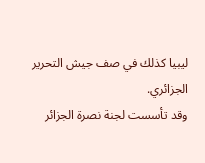ليبيا كذلك في صف جيش التحرير الجزائري.
وقد تأسست لجنة نصرة الجزائر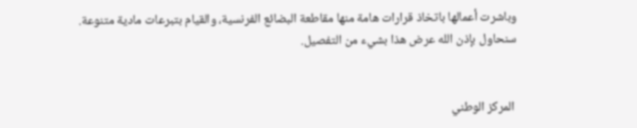وباشرت أعمالها باتخاذ قرارات هامة منها مقاطعة البضائع الفرنسية، والقيام بتبرعات مادية متنوعة.
سنحاول بإذن الله عرض هذا بشيء من التفصيل.


 المركز الوطني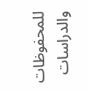للمحفوظات والدراسات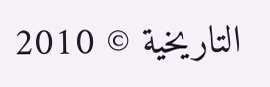التاريخية © 2010